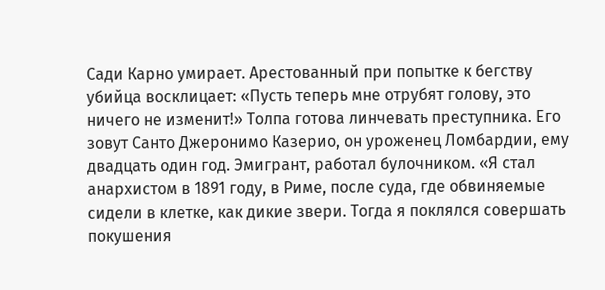Сади Карно умирает. Арестованный при попытке к бегству убийца восклицает: «Пусть теперь мне отрубят голову, это ничего не изменит!» Толпа готова линчевать преступника. Его зовут Санто Джеронимо Казерио, он уроженец Ломбардии, ему двадцать один год. Эмигрант, работал булочником. «Я стал анархистом в 1891 году, в Риме, после суда, где обвиняемые сидели в клетке, как дикие звери. Тогда я поклялся совершать покушения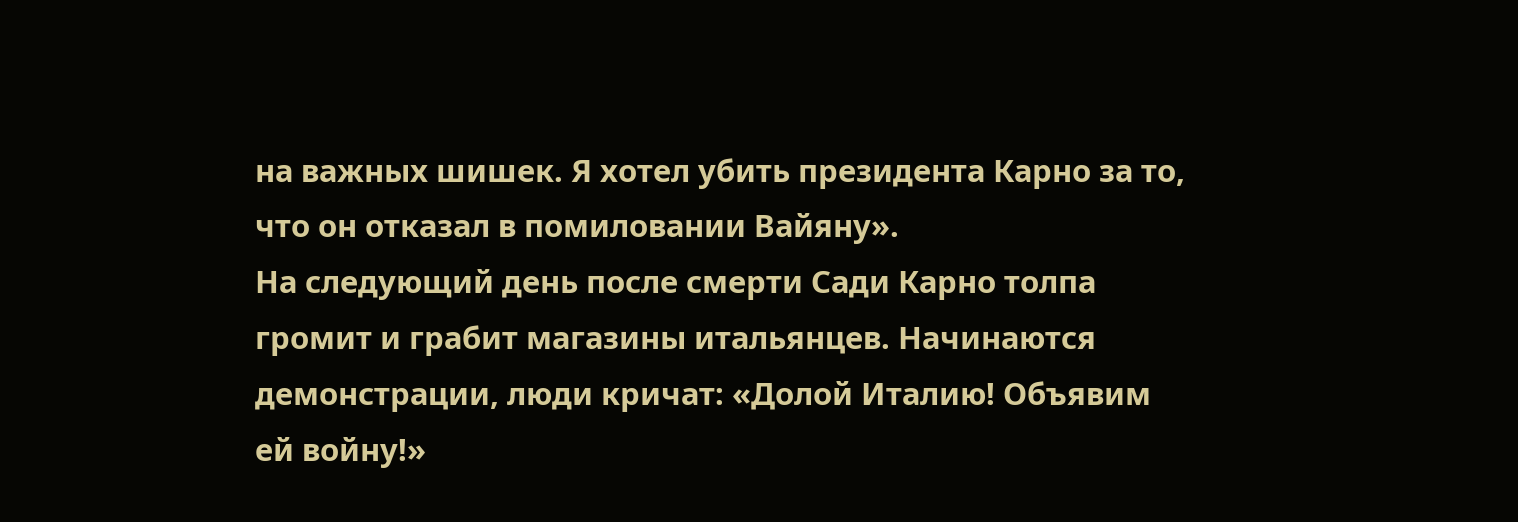на важных шишек. Я хотел убить президента Карно за то, что он отказал в помиловании Вайяну».
На следующий день после смерти Сади Карно толпа громит и грабит магазины итальянцев. Начинаются демонстрации, люди кричат: «Долой Италию! Объявим ей войну!»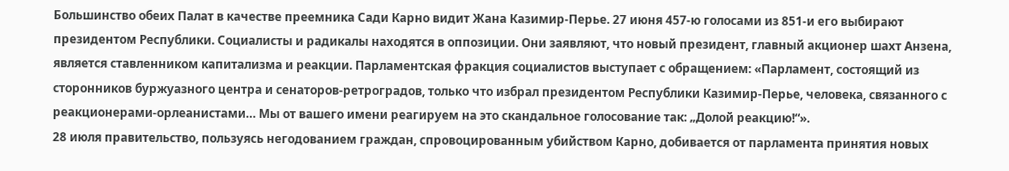Большинство обеих Палат в качестве преемника Сади Карно видит Жана Казимир-Перье. 27 июня 457-ю голосами из 851-и его выбирают президентом Республики. Социалисты и радикалы находятся в оппозиции. Они заявляют, что новый президент, главный акционер шахт Анзена, является ставленником капитализма и реакции. Парламентская фракция социалистов выступает с обращением: «Парламент, состоящий из сторонников буржуазного центра и сенаторов-ретроградов, только что избрал президентом Республики Казимир-Перье, человека, связанного с реакционерами-орлеанистами… Мы от вашего имени реагируем на это скандальное голосование так: „Долой реакцию!“».
28 июля правительство, пользуясь негодованием граждан, спровоцированным убийством Карно, добивается от парламента принятия новых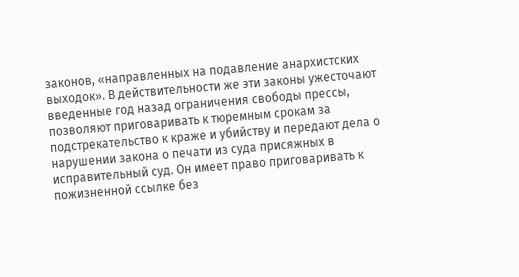законов, «направленных на подавление анархистских выходок». В действительности же эти законы ужесточают введенные год назад ограничения свободы прессы, позволяют приговаривать к тюремным срокам за подстрекательство к краже и убийству и передают дела о нарушении закона о печати из суда присяжных в исправительный суд. Он имеет право приговаривать к пожизненной ссылке без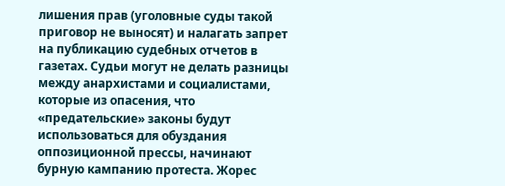лишения прав (уголовные суды такой приговор не выносят) и налагать запрет на публикацию судебных отчетов в газетах. Судьи могут не делать разницы между анархистами и социалистами, которые из опасения, что «предательские» законы будут использоваться для обуздания оппозиционной прессы, начинают бурную кампанию протеста. Жорес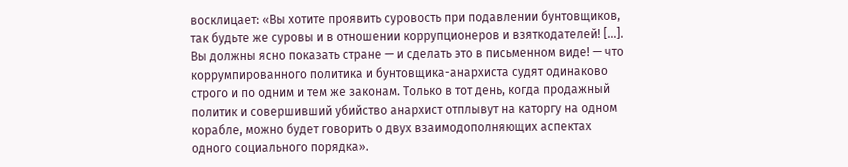восклицает: «Вы хотите проявить суровость при подавлении бунтовщиков, так будьте же суровы и в отношении коррупционеров и взяткодателей! […]. Вы должны ясно показать стране — и сделать это в письменном виде! — что коррумпированного политика и бунтовщика-анархиста судят одинаково строго и по одним и тем же законам. Только в тот день, когда продажный политик и совершивший убийство анархист отплывут на каторгу на одном корабле, можно будет говорить о двух взаимодополняющих аспектах одного социального порядка».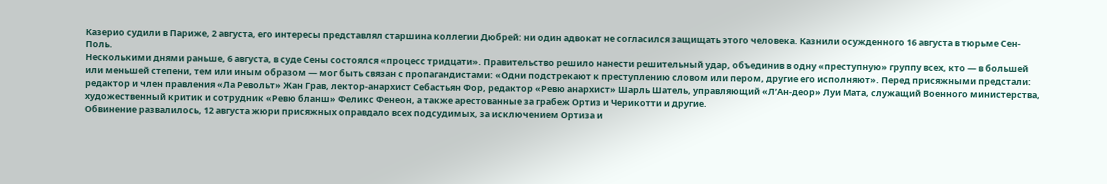Казерио судили в Париже, 2 августа, его интересы представлял старшина коллегии Дюбрей: ни один адвокат не согласился защищать этого человека. Казнили осужденного 16 августа в тюрьме Сен-Поль.
Несколькими днями раньше, 6 августа, в суде Сены состоялся «процесс тридцати». Правительство решило нанести решительный удар, объединив в одну «преступную» группу всех, кто — в большей или меньшей степени, тем или иным образом — мог быть связан с пропагандистами: «Одни подстрекают к преступлению словом или пером, другие его исполняют». Перед присяжными предстали: редактор и член правления «Ла Револьт» Жан Грав, лектор-анархист Себастьян Фор, редактор «Ревю анархист» Шарль Шатель, управляющий «Л’Ан-деор» Луи Мата, служащий Военного министерства, художественный критик и сотрудник «Ревю бланш» Феликс Фенеон, а также арестованные за грабеж Ортиз и Черикотти и другие.
Обвинение развалилось, 12 августа жюри присяжных оправдало всех подсудимых, за исключением Ортиза и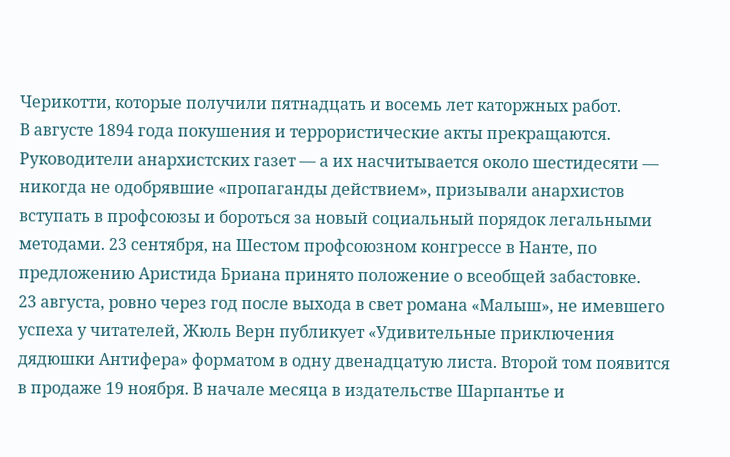Черикотти, которые получили пятнадцать и восемь лет каторжных работ.
В августе 1894 года покушения и террористические акты прекращаются. Руководители анархистских газет — а их насчитывается около шестидесяти — никогда не одобрявшие «пропаганды действием», призывали анархистов вступать в профсоюзы и бороться за новый социальный порядок легальными методами. 23 сентября, на Шестом профсоюзном конгрессе в Нанте, по предложению Аристида Бриана принято положение о всеобщей забастовке.
23 августа, ровно через год после выхода в свет романа «Малыш», не имевшего успеха у читателей, Жюль Верн публикует «Удивительные приключения дядюшки Антифера» форматом в одну двенадцатую листа. Второй том появится в продаже 19 ноября. В начале месяца в издательстве Шарпантье и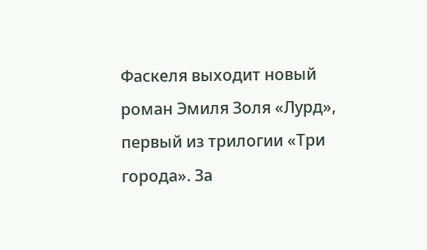Фаскеля выходит новый роман Эмиля Золя «Лурд», первый из трилогии «Три города». За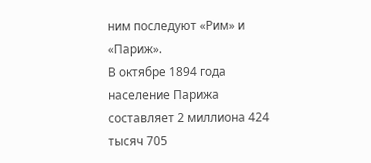ним последуют «Рим» и «Париж».
В октябре 1894 года население Парижа составляет 2 миллиона 424 тысяч 705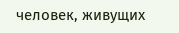человек, живущих